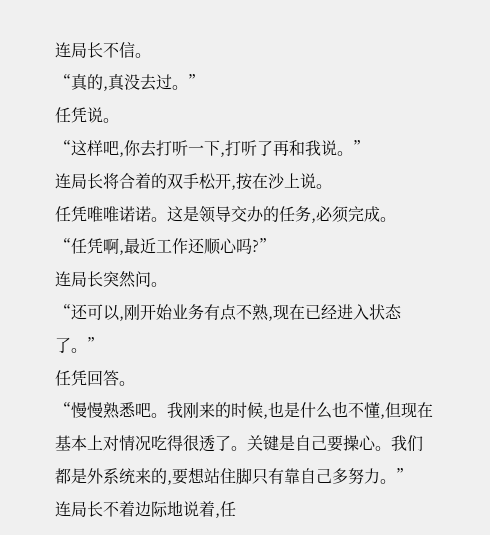连局长不信。
“真的,真没去过。”
任凭说。
“这样吧,你去打听一下,打听了再和我说。”
连局长将合着的双手松开,按在沙上说。
任凭唯唯诺诺。这是领导交办的任务,必须完成。
“任凭啊,最近工作还顺心吗?”
连局长突然问。
“还可以,刚开始业务有点不熟,现在已经进入状态了。”
任凭回答。
“慢慢熟悉吧。我刚来的时候,也是什么也不懂,但现在基本上对情况吃得很透了。关键是自己要操心。我们都是外系统来的,要想站住脚只有靠自己多努力。”
连局长不着边际地说着,任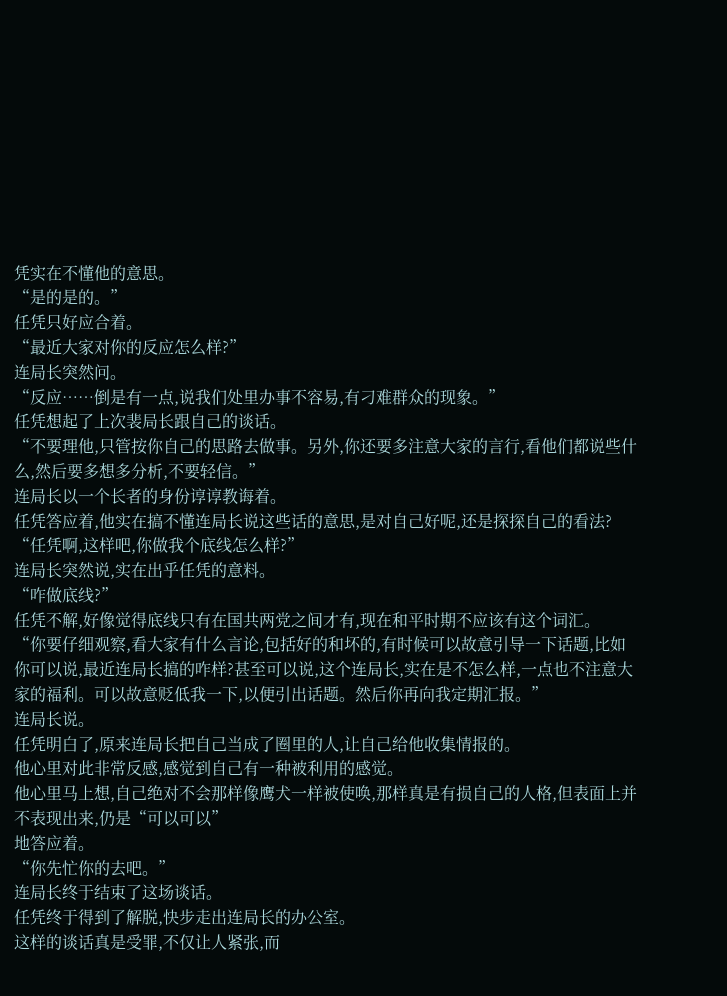凭实在不懂他的意思。
“是的是的。”
任凭只好应合着。
“最近大家对你的反应怎么样?”
连局长突然问。
“反应……倒是有一点,说我们处里办事不容易,有刁难群众的现象。”
任凭想起了上次裴局长跟自己的谈话。
“不要理他,只管按你自己的思路去做事。另外,你还要多注意大家的言行,看他们都说些什么,然后要多想多分析,不要轻信。”
连局长以一个长者的身份谆谆教诲着。
任凭答应着,他实在搞不懂连局长说这些话的意思,是对自己好呢,还是探探自己的看法?
“任凭啊,这样吧,你做我个底线怎么样?”
连局长突然说,实在出乎任凭的意料。
“咋做底线?”
任凭不解,好像觉得底线只有在国共两党之间才有,现在和平时期不应该有这个词汇。
“你要仔细观察,看大家有什么言论,包括好的和坏的,有时候可以故意引导一下话题,比如你可以说,最近连局长搞的咋样?甚至可以说,这个连局长,实在是不怎么样,一点也不注意大家的福利。可以故意贬低我一下,以便引出话题。然后你再向我定期汇报。”
连局长说。
任凭明白了,原来连局长把自己当成了圈里的人,让自己给他收集情报的。
他心里对此非常反感,感觉到自己有一种被利用的感觉。
他心里马上想,自己绝对不会那样像鹰犬一样被使唤,那样真是有损自己的人格,但表面上并不表现出来,仍是“可以可以”
地答应着。
“你先忙你的去吧。”
连局长终于结束了这场谈话。
任凭终于得到了解脱,快步走出连局长的办公室。
这样的谈话真是受罪,不仅让人紧张,而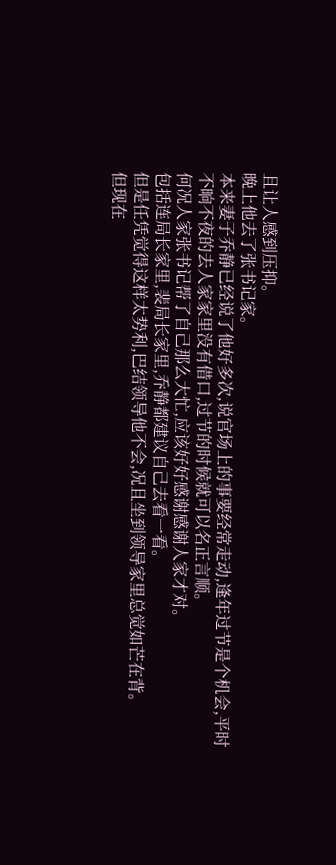且让人感到压抑。
晚上他去了张书记家。
本来妻子乔静已经说了他好多次,说官场上的事要经常走动,逢年过节是个机会,平时不晌不夜的去人家家里没有借口,过节的时候就可以名正言顺。
何况人家张书记帮了自己那么大忙,应该好好感谢感谢人家才对。
包括连局长家里,裴局长家里,乔静都建议自己去看一看。
但是任凭觉得这样太势利,巴结领导他不会,况且坐到领导家里总觉如芒在背。
但现在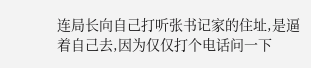连局长向自己打听张书记家的住址,是逼着自己去,因为仅仅打个电话问一下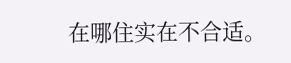在哪住实在不合适。